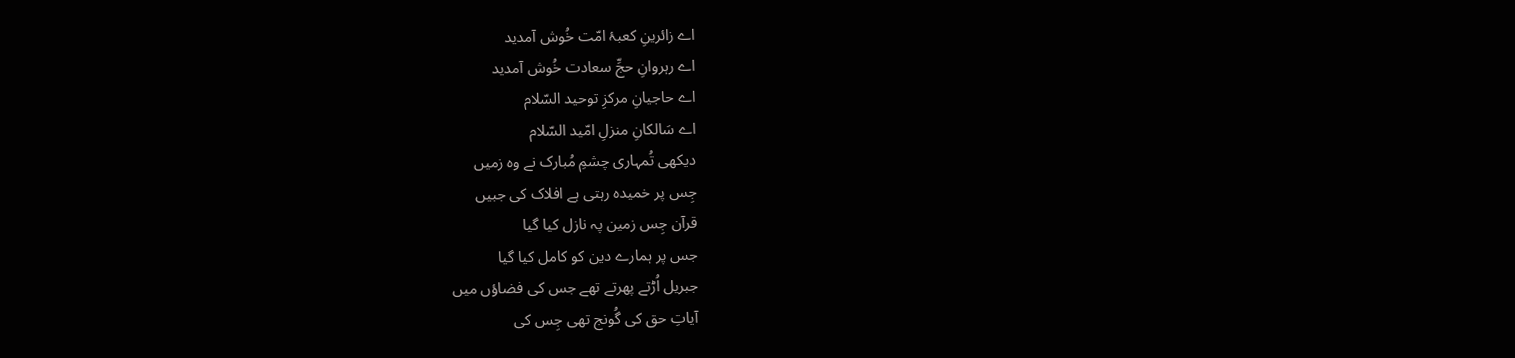اے زائرینِ کعبۂ امّت خُوش آمدید
اے رہروانِ حجِّ سعادت خُوش آمدید
اے حاجیانِ مرکزِ توحید السّلام
اے سَالکانِ منزلِ امّید السّلام
دیکھی تُمہاری چشمِ مُبارک نے وہ زمیں
جِس پر خمیدہ رہتی ہے افلاک کی جبیں
قرآن جِس زمین پہ نازل کیا گیا
جس پر ہمارے دین کو کامل کیا گیا
جبریل اُڑتے پھرتے تھے جس کی فضاؤں میں
آیاتِ حق کی گُونج تھی جِس کی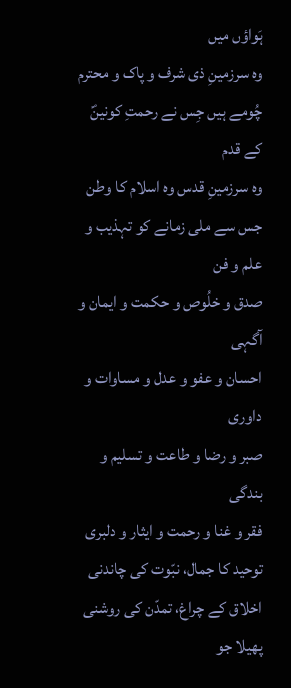ہَواؤں میں
وہ سرزمینِ ذی شرف و پاک و محترم
چُومے ہیں جِس نے رحمتِ کونینؐ کے قدم
وہ سرزمینِ قدس وہ اسلام کا وطن
جس سے ملی زمانے کو تہذیب و علم و فن
صدق و خلُوص و حکمت و ایمان و آگہی
احسان و عفو و عدل و مساوات و داوری
صبر و رضا و طاعت و تسلیم و بندگی
فقر و غنا و رحمت و ایثار و دلبری
توحید کا جمال، نبّوت کی چاندنی
اخلاق کے چراغ، تمدّن کی روشنی
پھیلا جو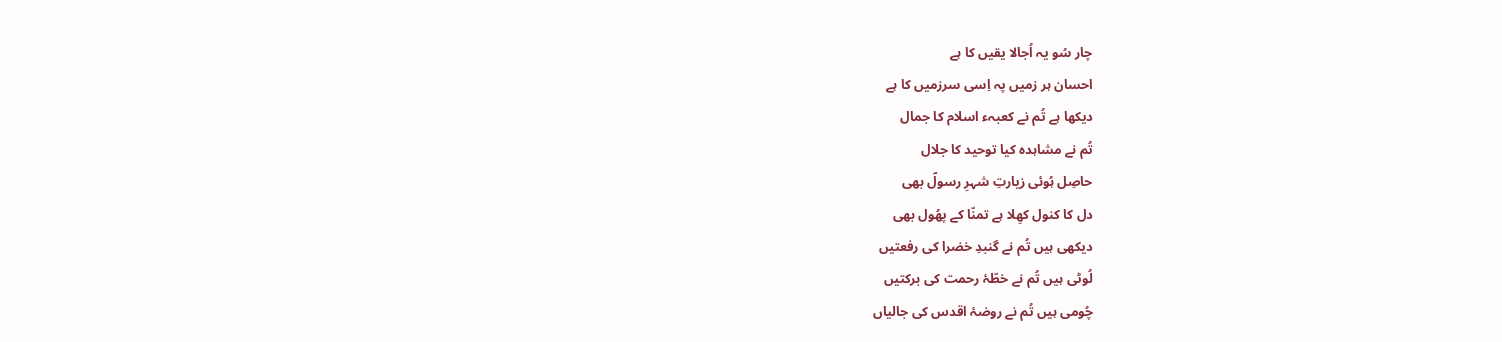چار سُو یہ اُجالا یقیں کا ہے
احسان ہر زمیں پہ اِسی سرزمیں کا ہے
دیکھا ہے تُم نے کعبہء اسلام کا جمال
تُم نے مشاہدہ کیا توحید کا جلال
حاصِل ہُوئی زیارتِ شہرِ رسولؐ بھی
دل کا کنول کھِلا ہے تمنّا کے پھُول بھی
دیکھی ہیں تُم نے گنبدِ خضرا کی رفعتیں
لُوٹی ہیں تُم نے خطّۂ رحمت کی برکتیں
چُومی ہیں تُم نے روضۂ اقدس کی جالیاں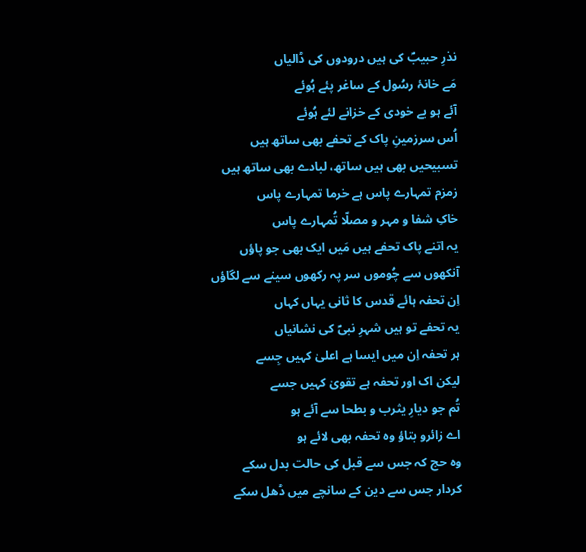نذرِ حبیبؐ کی ہیں درودوں کی ڈالیاں
مَے خانۂ رسُول کے ساغر پئے ہُوئے
آئے ہو بے خودی کے خزانے لئے ہُوئے
اُس سرزمینِ پاک کے تحفے بھی ساتھ ہیں
تسبیحیں بھی ہیں ساتھ، لبادے بھی ساتھ ہیں
زمزم تمہارے پاس ہے خرما تمہارے پاس
خاکِ شفا و مہر و مصلّا تُمہارے پاس
یہ اتنے پاک تحفے ہیں مَیں ایک بھی جو پاؤں
آنکھوں سے چُوموں سر پہ رکھوں سینے سے لگاؤں
اِن تحفہ ہائے قدس کا ثانی یہاں کہاں
یہ تحفے تو ہیں شہرِ نبیؐ کی نشانیاں
ہر تحفہ اِن میں ایسا ہے اعلیٰ کہیں جِسے
لیکن اک اور تحفہ ہے تقویٰ کہیں جسے
تُم جو دیارِ یثرب و بطحا سے آئے ہو
اے زائرو بتاؤ وہ تحفہ بھی لائے ہو
وہ حج کہ جس سے قبل کی حالت بدل سکے
کردار جس سے دین کے سانچے میں ڈھل سکے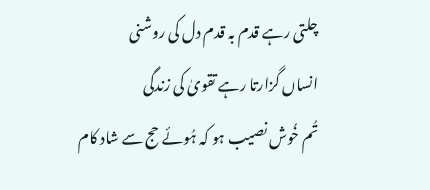چلتی رہے قدم بہ قدم دل کی روشنی
انساں گزارتا رہے تقویٰ کی زندگی
تُم خُوش نصیب ہو کہ ہُوئے حج سے شاد کام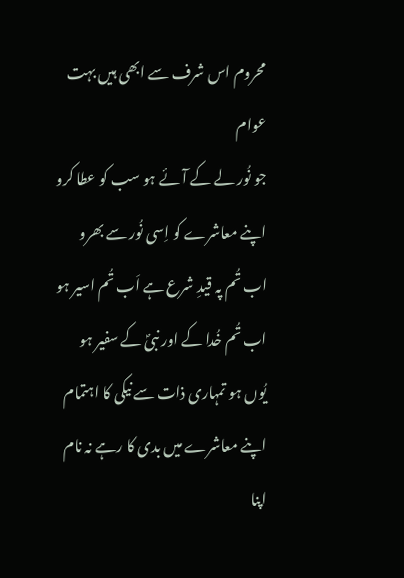محروم اس شرف سے ابھی ہیں بہت عوام
جو نُور لے کے آئے ہو سب کو عطا کرو
اپنے معاشرے کو اِسی نُور سے بھرو
اب تُم پہ قیدِ شرع ہے اَب تُم اسیر ہو
اب تُم خُدا کے اور نبیؐ کے سفیر ہو
یُوں ہو تمہاری ذات سے نیکی کا اہتمام
اپنے معاشرے میں بدی کا رہے نہ نام
اپنا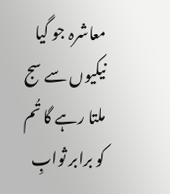معاشرہ جو گیا نیکیوں سے سج
ملتا رہے گا تُم کو برابر ثوابِ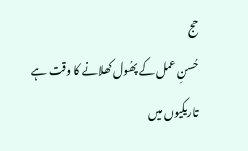حج
حُسنِ عمل کے پھُول کھلانے کا وقت ہے
تاریکیوں میں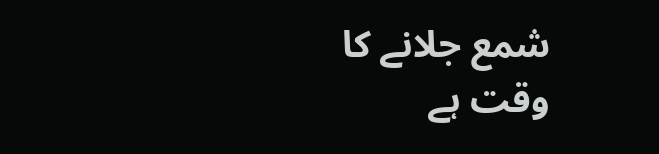شمع جلانے کا وقت ہے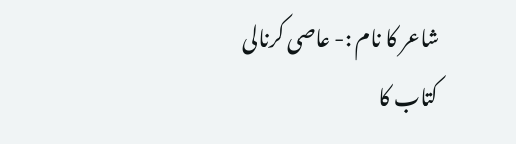شاعر کا نام :- عاصی کرنالی
کتاب کا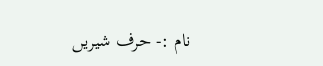نام :- حرف شیریں